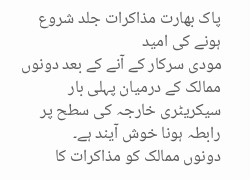پاک بھارت مذاکرات جلد شروع ہونے کی امید
مودی سرکار کے آنے کے بعد دونوں ممالک کے درمیان پہلی بار سیکریٹری خارجہ کی سطح پر رابطہ ہونا خوش آیند ہے۔
دونوں ممالک کو مذاکرات کا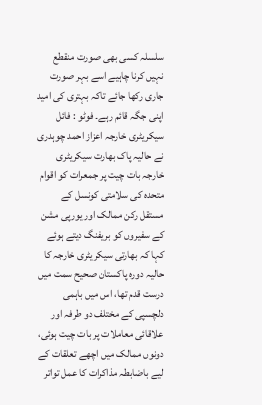سلسلہ کسی بھی صورت منقطع نہیں کرنا چاہیے اسے بہر صورت جاری رکھا جائے تاکہ بہتری کی امید اپنی جگہ قائم رہے۔ فوٹو : فائل
سیکریٹری خارجہ اعزاز احمد چوہدری نے حالیہ پاک بھارت سیکریٹری خارجہ بات چیت پر جمعرات کو اقوام متحدہ کی سلامتی کونسل کے مستقل رکن ممالک اور یورپی مشن کے سفیروں کو بریفنگ دیتے ہوئے کہا کہ بھارتی سیکریٹری خارجہ کا حالیہ دورہ پاکستان صحیح سمت میں درست قدم تھا، اس میں باہمی دلچسپی کے مختلف دو طرفہ اور علاقائی معاملات پر بات چیت ہوئی، دونوں ممالک میں اچھے تعلقات کے لیے باضابطہ مذاکرات کا عمل تواتر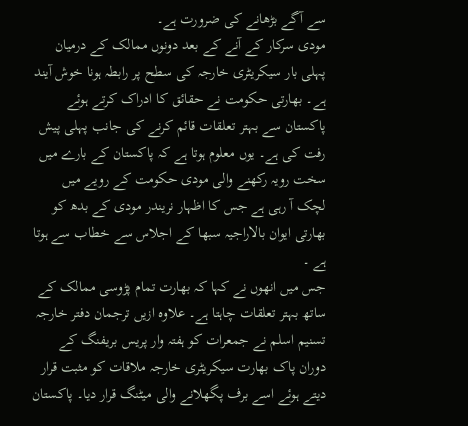سے آگے بڑھانے کی ضرورت ہے۔
مودی سرکار کے آنے کے بعد دونوں ممالک کے درمیان پہلی بار سیکریٹری خارجہ کی سطح پر رابطہ ہونا خوش آیند ہے۔ بھارتی حکومت نے حقائق کا ادراک کرتے ہوئے پاکستان سے بہتر تعلقات قائم کرنے کی جانب پہلی پیش رفت کی ہے۔ یوں معلوم ہوتا ہے کہ پاکستان کے بارے میں سخت رویہ رکھنے والی مودی حکومت کے رویے میں لچک آ رہی ہے جس کا اظہار نریندر مودی کے بدھ کو بھارتی ایوان بالاراجیہ سبھا کے اجلاس سے خطاب سے ہوتا ہے ۔
جس میں انھوں نے کہا کہ بھارت تمام پڑوسی ممالک کے ساتھ بہتر تعلقات چاہتا ہے۔ علاوہ ازیں ترجمان دفتر خارجہ تسنیم اسلم نے جمعرات کو ہفتہ وار پریس بریفنگ کے دوران پاک بھارت سیکریٹری خارجہ ملاقات کو مثبت قرار دیتے ہوئے اسے برف پگھلانے والی میٹنگ قرار دیا۔ پاکستان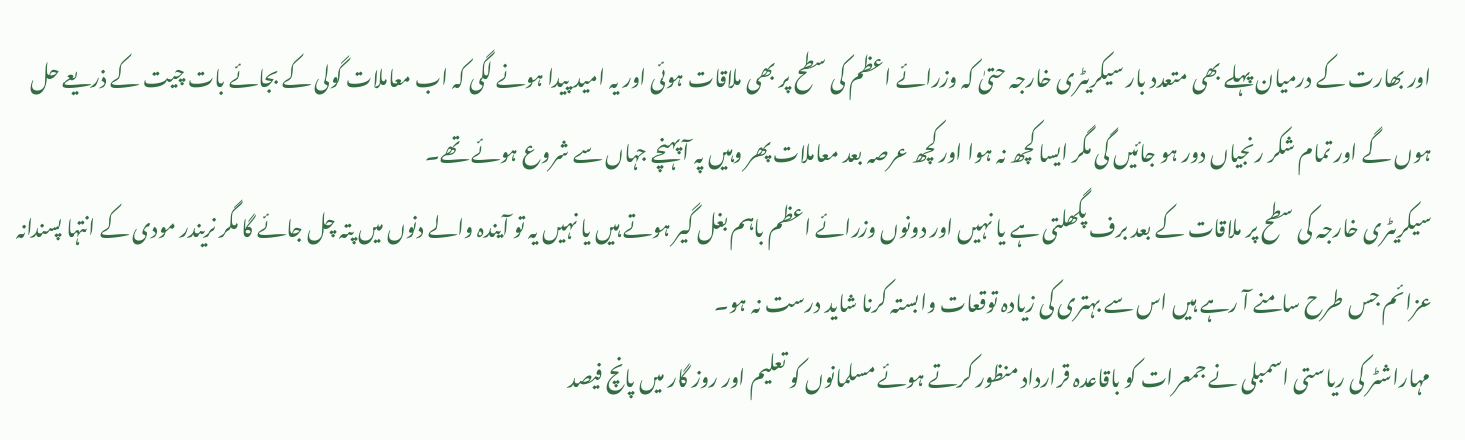اور بھارت کے درمیان پہلے بھی متعدد بار سیکریٹری خارجہ حتیٰ کہ وزرائے اعظم کی سطح پر بھی ملاقات ہوئی اور یہ امید پیدا ہونے لگی کہ اب معاملات گولی کے بجائے بات چیت کے ذریعے حل ہوں گے اور تمام شکر رنجیاں دور ہو جائیں گی مگر ایسا کچھ نہ ہوا اور کچھ عرصہ بعد معاملات پھر وہیں پہ آ پہنچے جہاں سے شروع ہوئے تھے۔
سیکریٹری خارجہ کی سطح پر ملاقات کے بعد برف پگھلتی ہے یا نہیں اور دونوں وزرائے اعظم باہم بغل گیر ہوتے ہیں یا نہیں یہ تو آیندہ والے دنوں میں پتہ چل جائے گا مگر نریندر مودی کے انتہا پسندانہ عزائم جس طرح سامنے آ رہے ہیں اس سے بہتری کی زیادہ توقعات وابستہ کرنا شاید درست نہ ہو۔
مہاراشٹر کی ریاستی اسمبلی نے جمعرات کو باقاعدہ قرارداد منظور کرتے ہوئے مسلمانوں کو تعلیم اور روز گار میں پانچ فیصد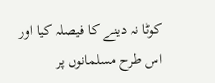کوٹا نہ دینے کا فیصلہ کیا اور اس طرح مسلمانوں پر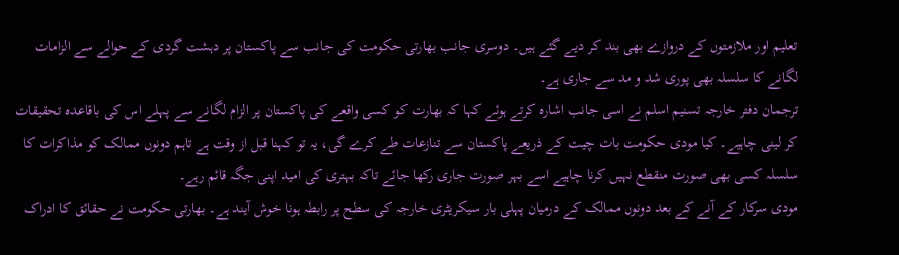تعلیم اور ملازمتوں کے دروازے بھی بند کر دیے گئے ہیں۔ دوسری جانب بھارتی حکومت کی جانب سے پاکستان پر دہشت گردی کے حوالے سے الزامات لگانے کا سلسلہ بھی پوری شد و مد سے جاری ہے۔
ترجمان دفتر خارجہ تسنیم اسلم نے اسی جانب اشارہ کرتے ہوئے کہا کہ بھارت کو کسی واقعے کی پاکستان پر الزام لگانے سے پہلے اس کی باقاعدہ تحقیقات کر لینی چاہیے۔ کیا مودی حکومت بات چیت کے ذریعے پاکستان سے تنازعات طے کرے گی، یہ تو کہنا قبل از وقت ہے تاہم دونوں ممالک کو مذاکرات کا سلسلہ کسی بھی صورت منقطع نہیں کرنا چاہیے اسے بہر صورت جاری رکھا جائے تاکہ بہتری کی امید اپنی جگہ قائم رہے۔
مودی سرکار کے آنے کے بعد دونوں ممالک کے درمیان پہلی بار سیکریٹری خارجہ کی سطح پر رابطہ ہونا خوش آیند ہے۔ بھارتی حکومت نے حقائق کا ادراک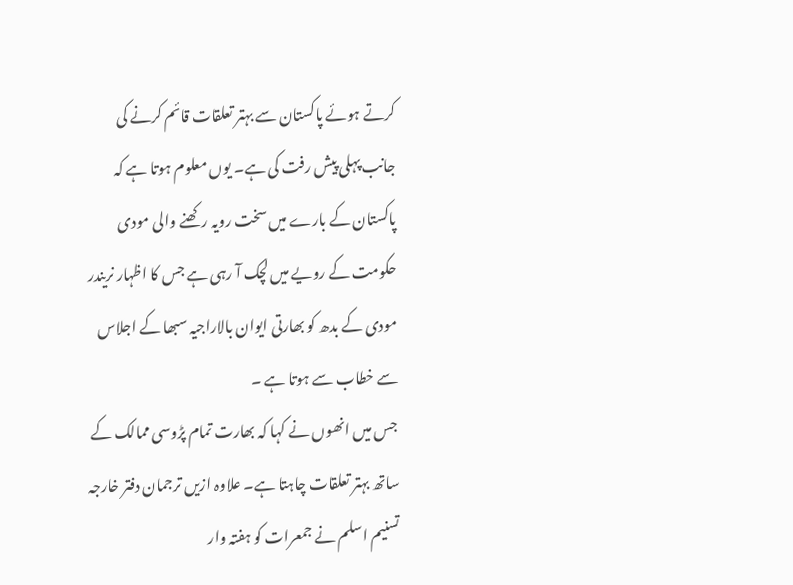کرتے ہوئے پاکستان سے بہتر تعلقات قائم کرنے کی جانب پہلی پیش رفت کی ہے۔ یوں معلوم ہوتا ہے کہ پاکستان کے بارے میں سخت رویہ رکھنے والی مودی حکومت کے رویے میں لچک آ رہی ہے جس کا اظہار نریندر مودی کے بدھ کو بھارتی ایوان بالاراجیہ سبھا کے اجلاس سے خطاب سے ہوتا ہے ۔
جس میں انھوں نے کہا کہ بھارت تمام پڑوسی ممالک کے ساتھ بہتر تعلقات چاہتا ہے۔ علاوہ ازیں ترجمان دفتر خارجہ تسنیم اسلم نے جمعرات کو ہفتہ وار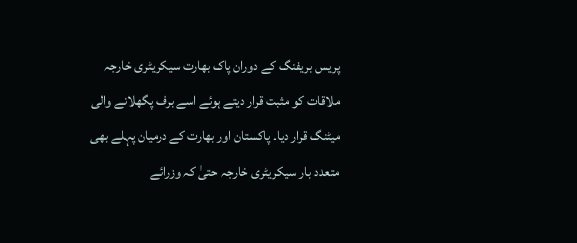پریس بریفنگ کے دوران پاک بھارت سیکریٹری خارجہ ملاقات کو مثبت قرار دیتے ہوئے اسے برف پگھلانے والی میٹنگ قرار دیا۔ پاکستان اور بھارت کے درمیان پہلے بھی متعدد بار سیکریٹری خارجہ حتیٰ کہ وزرائے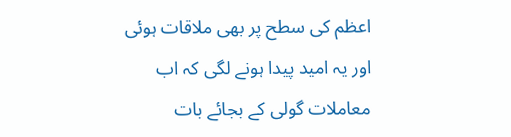اعظم کی سطح پر بھی ملاقات ہوئی اور یہ امید پیدا ہونے لگی کہ اب معاملات گولی کے بجائے بات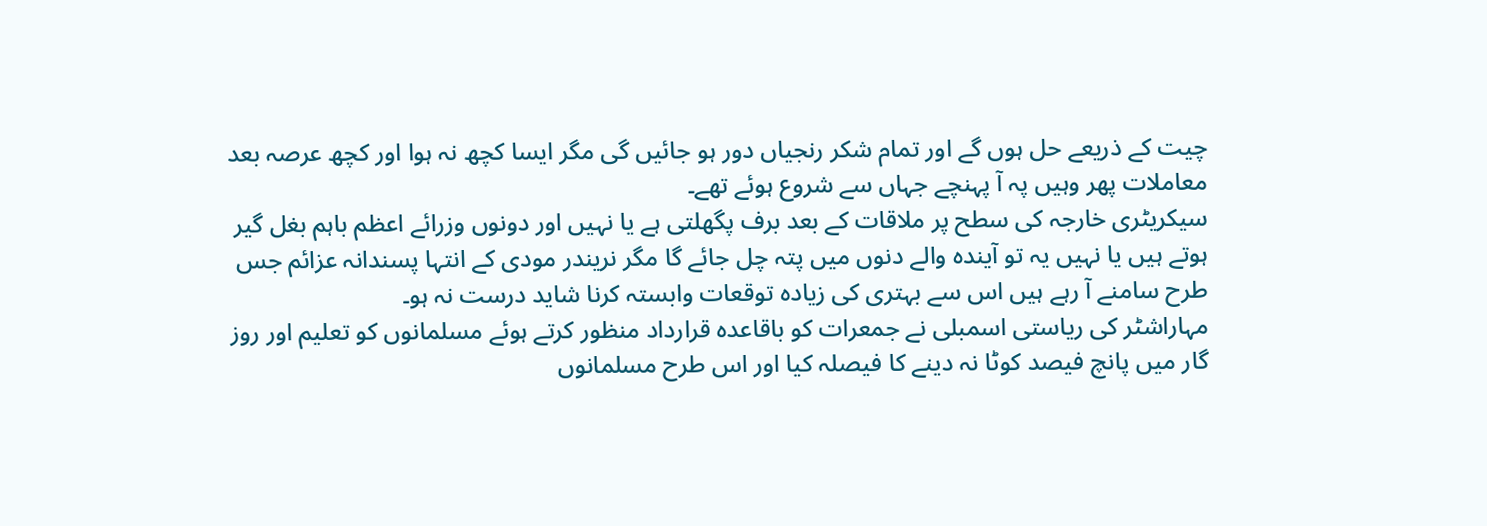چیت کے ذریعے حل ہوں گے اور تمام شکر رنجیاں دور ہو جائیں گی مگر ایسا کچھ نہ ہوا اور کچھ عرصہ بعد معاملات پھر وہیں پہ آ پہنچے جہاں سے شروع ہوئے تھے۔
سیکریٹری خارجہ کی سطح پر ملاقات کے بعد برف پگھلتی ہے یا نہیں اور دونوں وزرائے اعظم باہم بغل گیر ہوتے ہیں یا نہیں یہ تو آیندہ والے دنوں میں پتہ چل جائے گا مگر نریندر مودی کے انتہا پسندانہ عزائم جس طرح سامنے آ رہے ہیں اس سے بہتری کی زیادہ توقعات وابستہ کرنا شاید درست نہ ہو۔
مہاراشٹر کی ریاستی اسمبلی نے جمعرات کو باقاعدہ قرارداد منظور کرتے ہوئے مسلمانوں کو تعلیم اور روز گار میں پانچ فیصد کوٹا نہ دینے کا فیصلہ کیا اور اس طرح مسلمانوں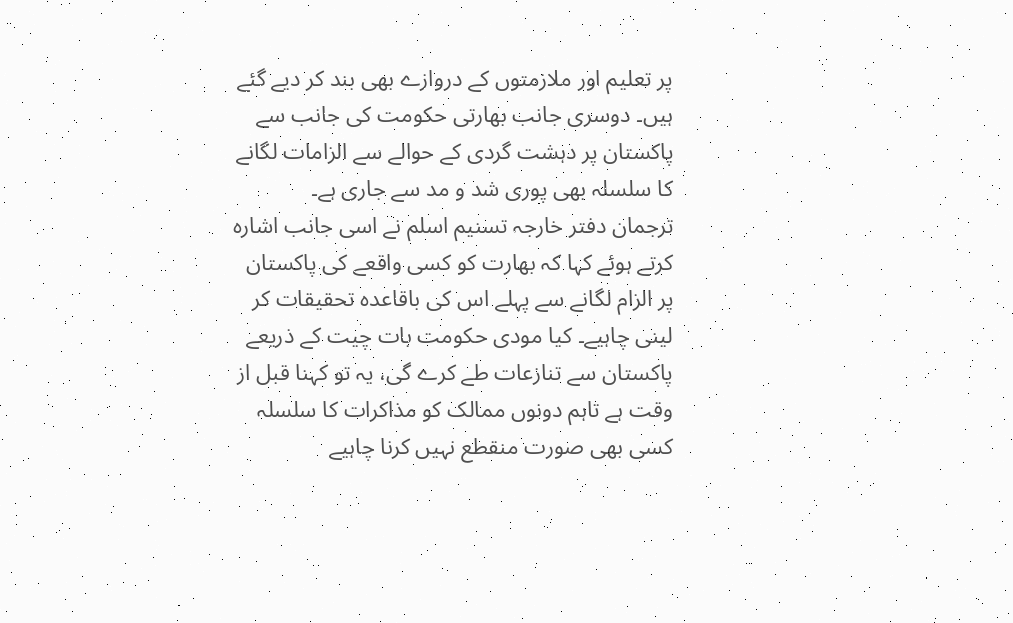پر تعلیم اور ملازمتوں کے دروازے بھی بند کر دیے گئے ہیں۔ دوسری جانب بھارتی حکومت کی جانب سے پاکستان پر دہشت گردی کے حوالے سے الزامات لگانے کا سلسلہ بھی پوری شد و مد سے جاری ہے۔
ترجمان دفتر خارجہ تسنیم اسلم نے اسی جانب اشارہ کرتے ہوئے کہا کہ بھارت کو کسی واقعے کی پاکستان پر الزام لگانے سے پہلے اس کی باقاعدہ تحقیقات کر لینی چاہیے۔ کیا مودی حکومت بات چیت کے ذریعے پاکستان سے تنازعات طے کرے گی، یہ تو کہنا قبل از وقت ہے تاہم دونوں ممالک کو مذاکرات کا سلسلہ کسی بھی صورت منقطع نہیں کرنا چاہیے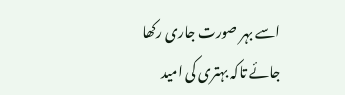اسے بہر صورت جاری رکھا جائے تاکہ بہتری کی امید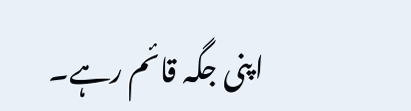اپنی جگہ قائم رہے۔